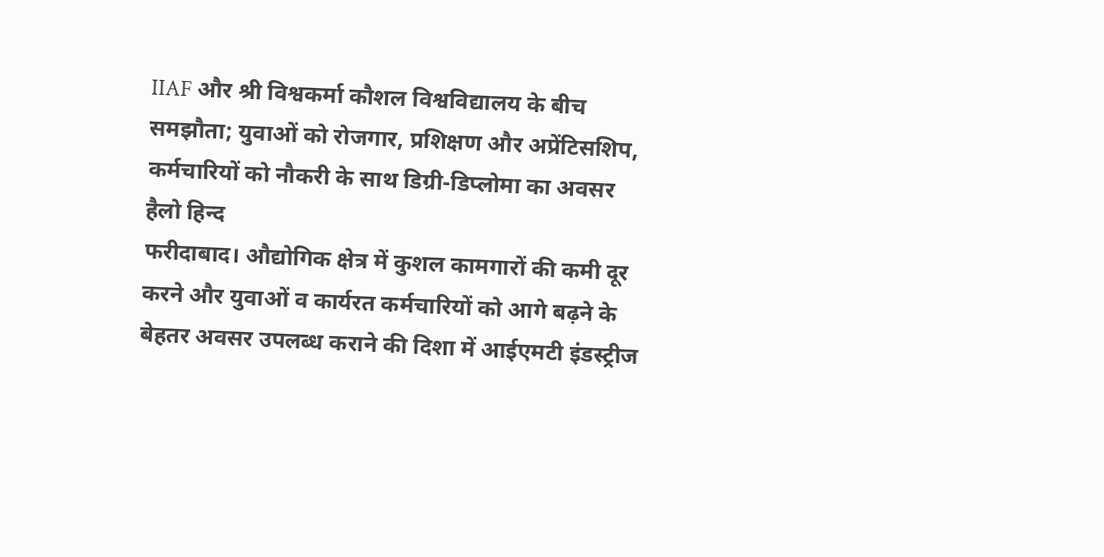IIAF और श्री विश्वकर्मा कौशल विश्वविद्यालय के बीच समझौता; युवाओं को रोजगार, प्रशिक्षण और अप्रेंटिसशिप, कर्मचारियों को नौकरी के साथ डिग्री-डिप्लोमा का अवसर
हैलो हिन्द
फरीदाबाद। औद्योगिक क्षेत्र में कुशल कामगारों की कमी दूर करने और युवाओं व कार्यरत कर्मचारियों को आगे बढ़ने के बेहतर अवसर उपलब्ध कराने की दिशा में आईएमटी इंडस्ट्रीज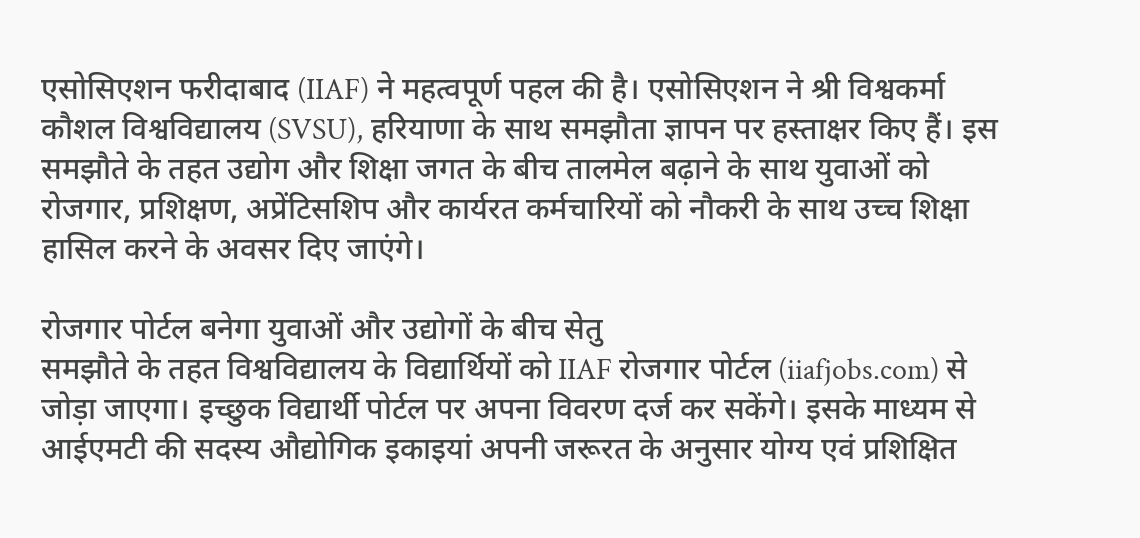एसोसिएशन फरीदाबाद (IIAF) ने महत्वपूर्ण पहल की है। एसोसिएशन ने श्री विश्वकर्मा कौशल विश्वविद्यालय (SVSU), हरियाणा के साथ समझौता ज्ञापन पर हस्ताक्षर किए हैं। इस समझौते के तहत उद्योग और शिक्षा जगत के बीच तालमेल बढ़ाने के साथ युवाओं को रोजगार, प्रशिक्षण, अप्रेंटिसशिप और कार्यरत कर्मचारियों को नौकरी के साथ उच्च शिक्षा हासिल करने के अवसर दिए जाएंगे।

रोजगार पोर्टल बनेगा युवाओं और उद्योगों के बीच सेतु
समझौते के तहत विश्वविद्यालय के विद्यार्थियों को IIAF रोजगार पोर्टल (iiafjobs.com) से जोड़ा जाएगा। इच्छुक विद्यार्थी पोर्टल पर अपना विवरण दर्ज कर सकेंगे। इसके माध्यम से आईएमटी की सदस्य औद्योगिक इकाइयां अपनी जरूरत के अनुसार योग्य एवं प्रशिक्षित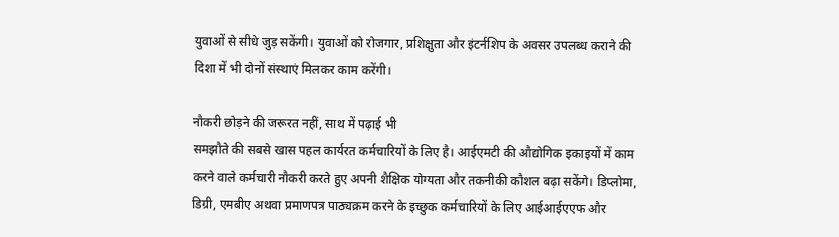युवाओं से सीधे जुड़ सकेंगी। युवाओं को रोजगार, प्रशिक्षुता और इंटर्नशिप के अवसर उपलब्ध कराने की दिशा में भी दोनों संस्थाएं मिलकर काम करेंगी।

नौकरी छोड़ने की जरूरत नहीं, साथ में पढ़ाई भी
समझौते की सबसे खास पहल कार्यरत कर्मचारियों के लिए है। आईएमटी की औद्योगिक इकाइयों में काम करने वाले कर्मचारी नौकरी करते हुए अपनी शैक्षिक योग्यता और तकनीकी कौशल बढ़ा सकेंगे। डिप्लोमा, डिग्री, एमबीए अथवा प्रमाणपत्र पाठ्यक्रम करने के इच्छुक कर्मचारियों के लिए आईआईएएफ और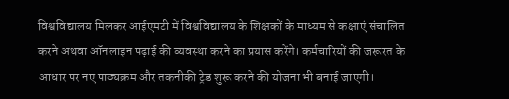विश्वविद्यालय मिलकर आईएमटी में विश्वविद्यालय के शिक्षकों के माध्यम से कक्षाएं संचालित करने अथवा ऑनलाइन पढ़ाई की व्यवस्था करने का प्रयास करेंगे। कर्मचारियों की जरूरत के आधार पर नए पाठ्यक्रम और तकनीकी ट्रेड शुरू करने की योजना भी बनाई जाएगी।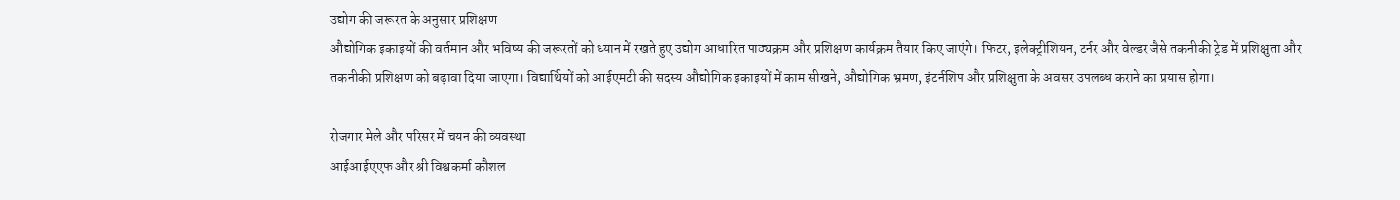उद्योग की जरूरत के अनुसार प्रशिक्षण
औद्योगिक इकाइयों की वर्तमान और भविष्य की जरूरतों को ध्यान में रखते हुए उद्योग आधारित पाठ्यक्रम और प्रशिक्षण कार्यक्रम तैयार किए जाएंगे। फिटर, इलेक्ट्रीशियन, टर्नर और वेल्डर जैसे तकनीकी ट्रेड में प्रशिक्षुता और तकनीकी प्रशिक्षण को बढ़ावा दिया जाएगा। विद्यार्थियों को आईएमटी की सदस्य औद्योगिक इकाइयों में काम सीखने, औद्योगिक भ्रमण, इंटर्नशिप और प्रशिक्षुता के अवसर उपलब्ध कराने का प्रयास होगा।

रोजगार मेले और परिसर में चयन की व्यवस्था
आईआईएएफ और श्री विश्वकर्मा कौशल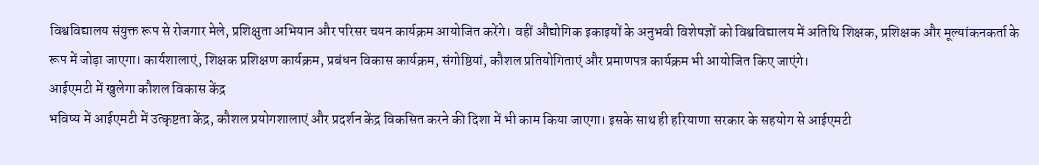विश्वविद्यालय संयुक्त रूप से रोजगार मेले, प्रशिक्षुता अभियान और परिसर चयन कार्यक्रम आयोजित करेंगे। वहीं औद्योगिक इकाइयों के अनुभवी विशेषज्ञों को विश्वविद्यालय में अतिथि शिक्षक, प्रशिक्षक और मूल्यांकनकर्ता के रूप में जोड़ा जाएगा। कार्यशालाएं, शिक्षक प्रशिक्षण कार्यक्रम, प्रबंधन विकास कार्यक्रम, संगोष्ठियां, कौशल प्रतियोगिताएं और प्रमाणपत्र कार्यक्रम भी आयोजित किए जाएंगे।
आईएमटी में खुलेगा कौशल विकास केंद्र
भविष्य में आईएमटी में उत्कृष्टता केंद्र, कौशल प्रयोगशालाएं और प्रदर्शन केंद्र विकसित करने की दिशा में भी काम किया जाएगा। इसके साथ ही हरियाणा सरकार के सहयोग से आईएमटी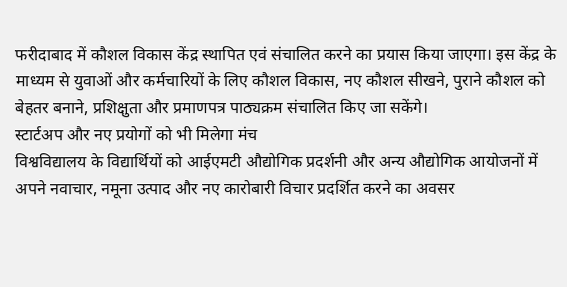फरीदाबाद में कौशल विकास केंद्र स्थापित एवं संचालित करने का प्रयास किया जाएगा। इस केंद्र के माध्यम से युवाओं और कर्मचारियों के लिए कौशल विकास, नए कौशल सीखने, पुराने कौशल को बेहतर बनाने, प्रशिक्षुता और प्रमाणपत्र पाठ्यक्रम संचालित किए जा सकेंगे।
स्टार्टअप और नए प्रयोगों को भी मिलेगा मंच
विश्वविद्यालय के विद्यार्थियों को आईएमटी औद्योगिक प्रदर्शनी और अन्य औद्योगिक आयोजनों में अपने नवाचार, नमूना उत्पाद और नए कारोबारी विचार प्रदर्शित करने का अवसर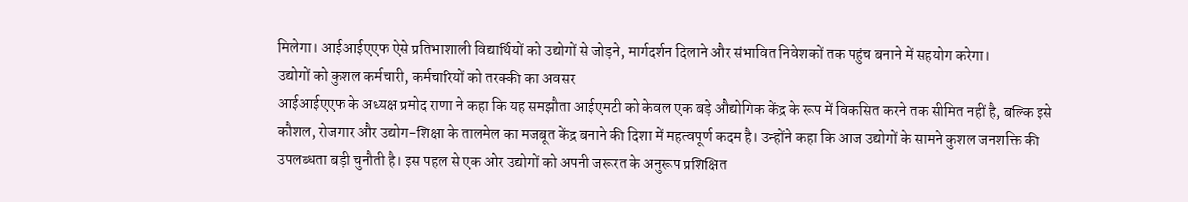मिलेगा। आईआईएएफ ऐसे प्रतिभाशाली विद्यार्थियों को उद्योगों से जोड़ने, मार्गदर्शन दिलाने और संभावित निवेशकों तक पहुंच बनाने में सहयोग करेगा।
उद्योगों को कुशल कर्मचारी, कर्मचारियों को तरक्की का अवसर
आईआईएएफ के अध्यक्ष प्रमोद राणा ने कहा कि यह समझौता आईएमटी को केवल एक बड़े औद्योगिक केंद्र के रूप में विकसित करने तक सीमित नहीं है, बल्कि इसे कौशल, रोजगार और उद्योग-शिक्षा के तालमेल का मजबूत केंद्र बनाने की दिशा में महत्वपूर्ण कदम है। उन्होंने कहा कि आज उद्योगों के सामने कुशल जनशक्ति की उपलब्धता बड़ी चुनौती है। इस पहल से एक ओर उद्योगों को अपनी जरूरत के अनुरूप प्रशिक्षित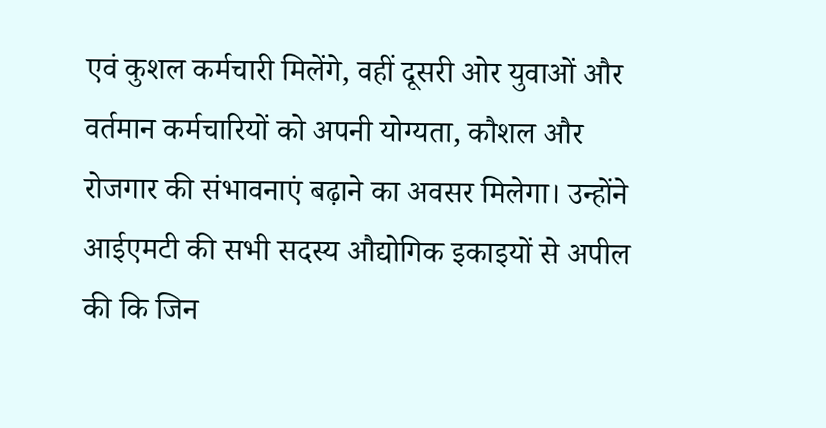एवं कुशल कर्मचारी मिलेंगे, वहीं दूसरी ओर युवाओं और वर्तमान कर्मचारियों को अपनी योग्यता, कौशल और रोजगार की संभावनाएं बढ़ाने का अवसर मिलेगा। उन्होंने आईएमटी की सभी सदस्य औद्योगिक इकाइयों से अपील की कि जिन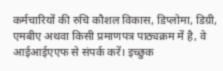कर्मचारियों की रुचि कौशल विकास, डिप्लोमा, डिग्री, एमबीए अथवा किसी प्रमाणपत्र पाठ्यक्रम में है, वे आईआईएएफ से संपर्क करें। इच्छुक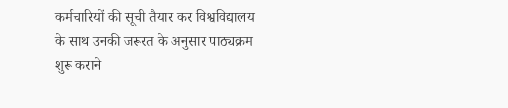कर्मचारियों की सूची तैयार कर विश्वविद्यालय के साथ उनकी जरूरत के अनुसार पाठ्यक्रम शुरू कराने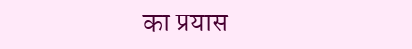का प्रयास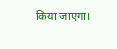किया जाएगा।